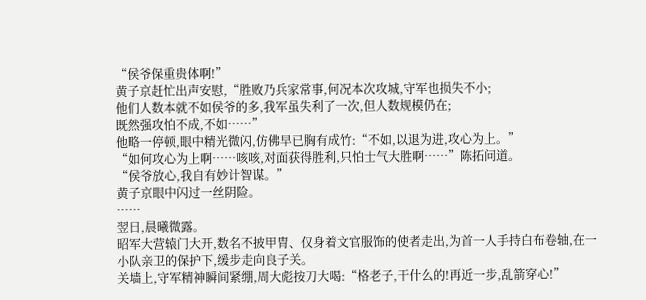“侯爷保重贵体啊!”
黄子京赶忙出声安慰,“胜败乃兵家常事,何况本次攻城,守军也损失不小;
他们人数本就不如侯爷的多,我军虽失利了一次,但人数规模仍在;
既然强攻怕不成,不如……”
他略一停顿,眼中精光微闪,仿佛早已胸有成竹:“不如,以退为进,攻心为上。”
“如何攻心为上啊……咳咳,对面获得胜利,只怕士气大胜啊……”陈拓问道。
“侯爷放心,我自有妙计智谋。”
黄子京眼中闪过一丝阴险。
……
翌日,晨曦微露。
昭军大营辕门大开,数名不披甲胄、仅身着文官服饰的使者走出,为首一人手持白布卷轴,在一小队亲卫的保护下,缓步走向良子关。
关墙上,守军精神瞬间紧绷,周大彪按刀大喝:“格老子,干什么的!再近一步,乱箭穿心!”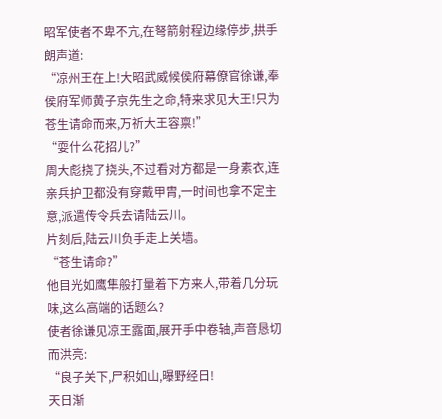昭军使者不卑不亢,在弩箭射程边缘停步,拱手朗声道:
“凉州王在上!大昭武威候侯府幕僚官徐谦,奉侯府军师黄子京先生之命,特来求见大王!只为苍生请命而来,万祈大王容禀!”
“耍什么花招儿?”
周大彪挠了挠头,不过看对方都是一身素衣,连亲兵护卫都没有穿戴甲胄,一时间也拿不定主意,派遣传令兵去请陆云川。
片刻后,陆云川负手走上关墙。
“苍生请命?”
他目光如鹰隼般打量着下方来人,带着几分玩味,这么高端的话题么?
使者徐谦见凉王露面,展开手中卷轴,声音恳切而洪亮:
“良子关下,尸积如山,曝野经日!
天日渐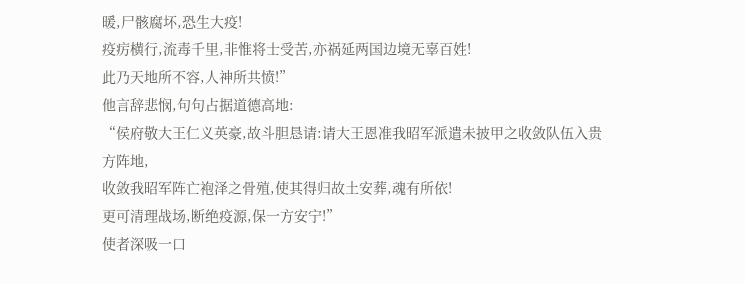暖,尸骸腐坏,恐生大疫!
疫疠横行,流毒千里,非惟将士受苦,亦祸延两国边境无辜百姓!
此乃天地所不容,人神所共愤!”
他言辞悲悯,句句占据道德高地:
“侯府敬大王仁义英豪,故斗胆恳请:请大王恩准我昭军派遣未披甲之收敛队伍入贵方阵地,
收敛我昭军阵亡袍泽之骨殖,使其得归故土安葬,魂有所依!
更可清理战场,断绝疫源,保一方安宁!”
使者深吸一口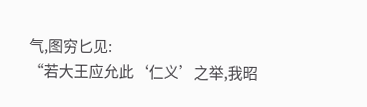气,图穷匕见:
“若大王应允此‘仁义’之举,我昭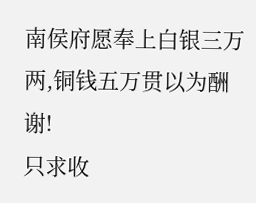南侯府愿奉上白银三万两,铜钱五万贯以为酬谢!
只求收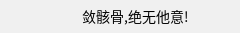敛骸骨,绝无他意!